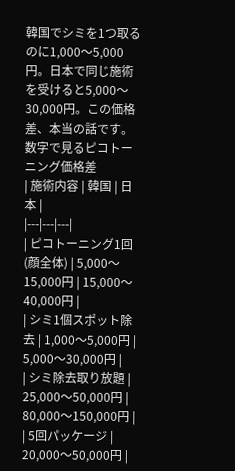韓国でシミを1つ取るのに1,000〜5,000円。日本で同じ施術を受けると5,000〜30,000円。この価格差、本当の話です。
数字で見るピコトーニング価格差
| 施術内容 | 韓国 | 日本 |
|---|---|---|
| ピコトーニング1回(顔全体) | 5,000〜15,000円 | 15,000〜40,000円 |
| シミ1個スポット除去 | 1,000〜5,000円 | 5,000〜30,000円 |
| シミ除去取り放題 | 25,000〜50,000円 | 80,000〜150,000円 |
| 5回パッケージ | 20,000〜50,000円 |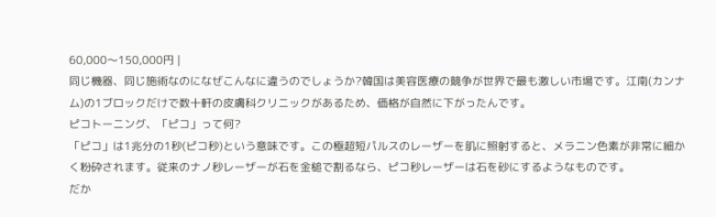60,000〜150,000円 |
同じ機器、同じ施術なのになぜこんなに違うのでしょうか?韓国は美容医療の競争が世界で最も激しい市場です。江南(カンナム)の1ブロックだけで数十軒の皮膚科クリニックがあるため、価格が自然に下がったんです。
ピコトーニング、「ピコ」って何?
「ピコ」は1兆分の1秒(ピコ秒)という意味です。この極超短パルスのレーザーを肌に照射すると、メラニン色素が非常に細かく粉砕されます。従来のナノ秒レーザーが石を金槌で割るなら、ピコ秒レーザーは石を砂にするようなものです。
だか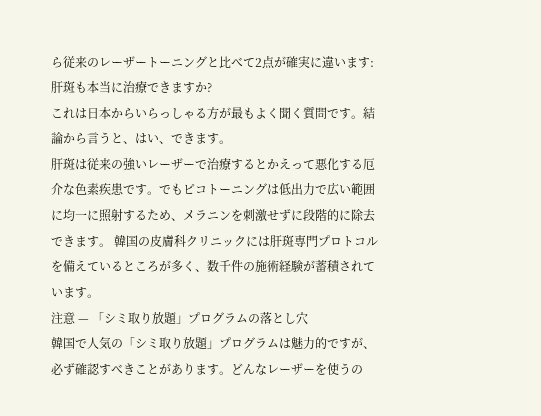ら従来のレーザートーニングと比べて2点が確実に違います:
肝斑も本当に治療できますか?
これは日本からいらっしゃる方が最もよく聞く質問です。結論から言うと、はい、できます。
肝斑は従来の強いレーザーで治療するとかえって悪化する厄介な色素疾患です。でもピコトーニングは低出力で広い範囲に均一に照射するため、メラニンを刺激せずに段階的に除去できます。 韓国の皮膚科クリニックには肝斑専門プロトコルを備えているところが多く、数千件の施術経験が蓄積されています。
注意 — 「シミ取り放題」プログラムの落とし穴
韓国で人気の「シミ取り放題」プログラムは魅力的ですが、必ず確認すべきことがあります。どんなレーザーを使うの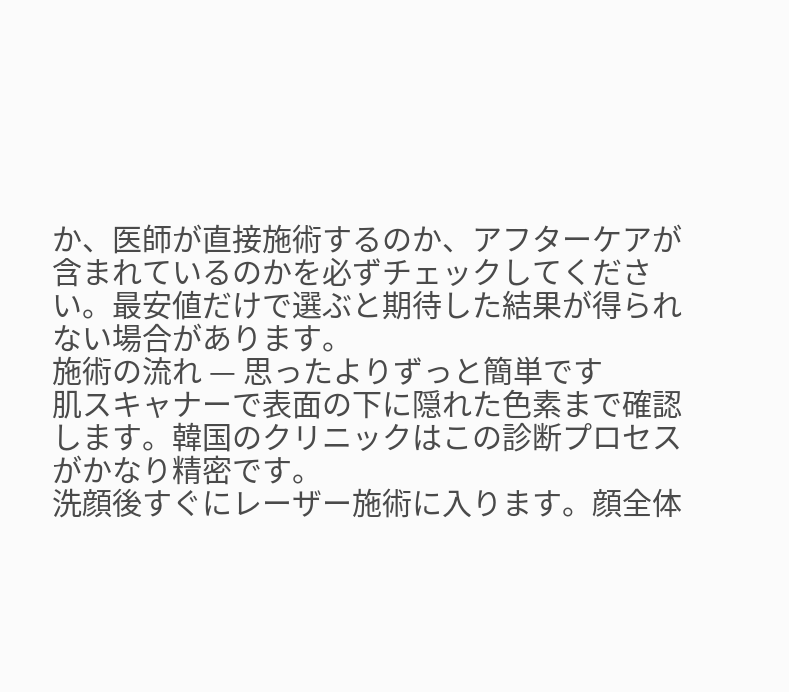か、医師が直接施術するのか、アフターケアが含まれているのかを必ずチェックしてください。最安値だけで選ぶと期待した結果が得られない場合があります。
施術の流れ — 思ったよりずっと簡単です
肌スキャナーで表面の下に隠れた色素まで確認します。韓国のクリニックはこの診断プロセスがかなり精密です。
洗顔後すぐにレーザー施術に入ります。顔全体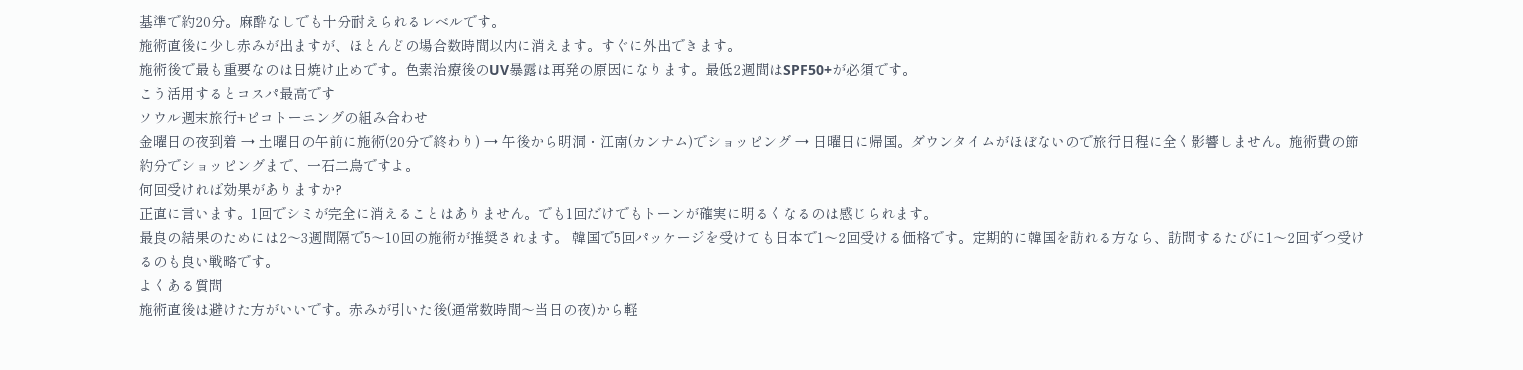基準で約20分。麻酔なしでも十分耐えられるレベルです。
施術直後に少し赤みが出ますが、ほとんどの場合数時間以内に消えます。すぐに外出できます。
施術後で最も重要なのは日焼け止めです。色素治療後のUV暴露は再発の原因になります。最低2週間はSPF50+が必須です。
こう活用するとコスパ最高です
ソウル週末旅行+ピコトーニングの組み合わせ
金曜日の夜到着 → 土曜日の午前に施術(20分で終わり) → 午後から明洞・江南(カンナム)でショッピング → 日曜日に帰国。ダウンタイムがほぼないので旅行日程に全く影響しません。施術費の節約分でショッピングまで、一石二鳥ですよ。
何回受ければ効果がありますか?
正直に言います。1回でシミが完全に消えることはありません。でも1回だけでもトーンが確実に明るくなるのは感じられます。
最良の結果のためには2〜3週間隔で5〜10回の施術が推奨されます。 韓国で5回パッケージを受けても日本で1〜2回受ける価格です。定期的に韓国を訪れる方なら、訪問するたびに1〜2回ずつ受けるのも良い戦略です。
よくある質問
施術直後は避けた方がいいです。赤みが引いた後(通常数時間〜当日の夜)から軽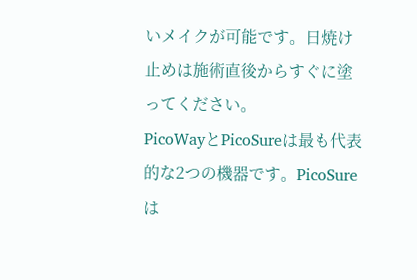いメイクが可能です。日焼け止めは施術直後からすぐに塗ってください。
PicoWayとPicoSureは最も代表的な2つの機器です。PicoSureは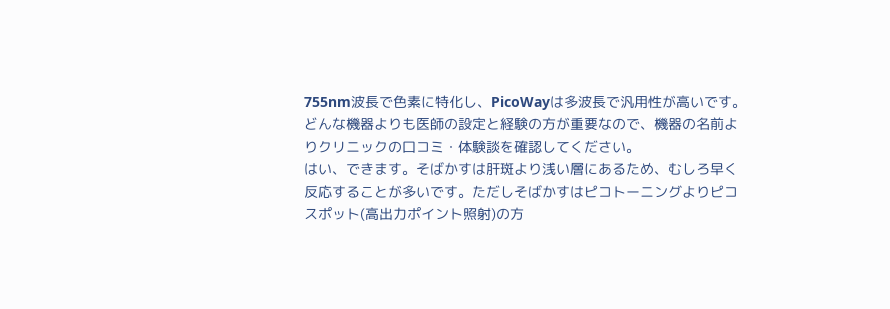755nm波長で色素に特化し、PicoWayは多波長で汎用性が高いです。どんな機器よりも医師の設定と経験の方が重要なので、機器の名前よりクリニックの口コミ・体験談を確認してください。
はい、できます。そばかすは肝斑より浅い層にあるため、むしろ早く反応することが多いです。ただしそばかすはピコトーニングよりピコスポット(高出力ポイント照射)の方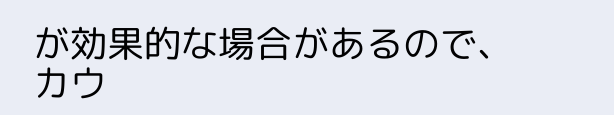が効果的な場合があるので、カウ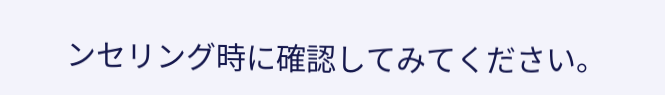ンセリング時に確認してみてください。